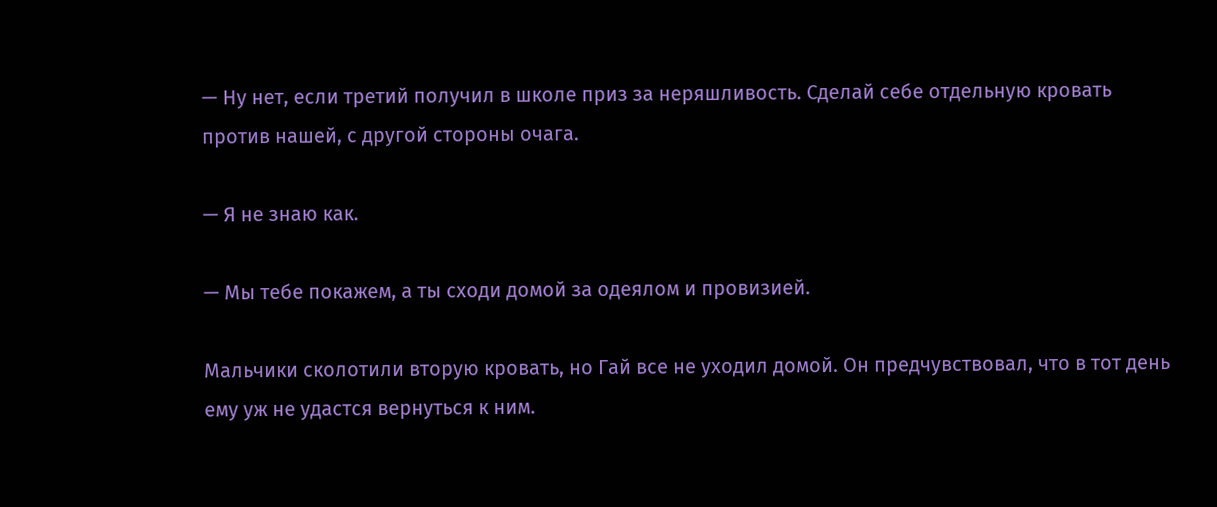— Ну нет, если третий получил в школе приз за неряшливость. Сделай себе отдельную кровать против нашей, с другой стороны очага.

— Я не знаю как.

— Мы тебе покажем, а ты сходи домой за одеялом и провизией.

Мальчики сколотили вторую кровать, но Гай все не уходил домой. Он предчувствовал, что в тот день ему уж не удастся вернуться к ним.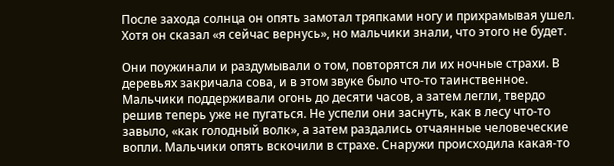После захода солнца он опять замотал тряпками ногу и прихрамывая ушел. Хотя он сказал «я сейчас вернусь», но мальчики знали, что этого не будет.

Они поужинали и раздумывали о том, повторятся ли их ночные страхи. В деревьях закричала сова, и в этом звуке было что-то таинственное. Мальчики поддерживали огонь до десяти часов, а затем легли, твердо решив теперь уже не пугаться. Не успели они заснуть, как в лесу что-то завыло, «как голодный волк», а затем раздались отчаянные человеческие вопли. Мальчики опять вскочили в страхе. Снаружи происходила какая-то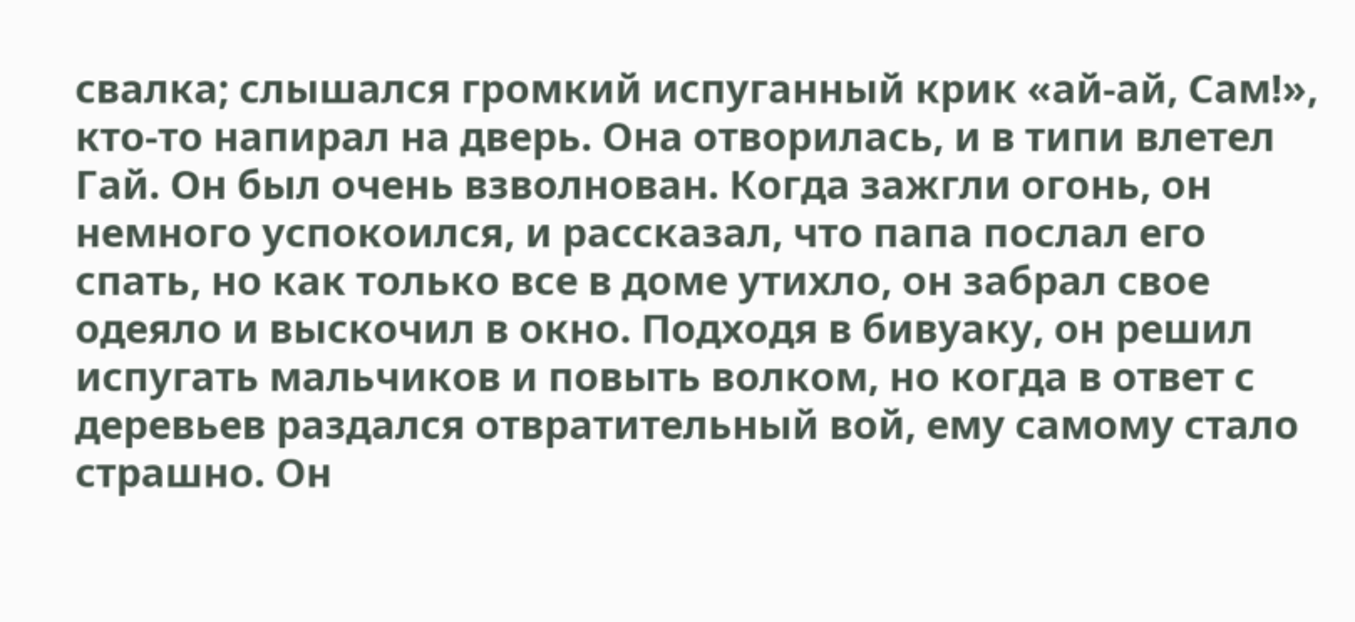свалка; слышался громкий испуганный крик «ай-ай, Сам!», кто-то напирал на дверь. Она отворилась, и в типи влетел Гай. Он был очень взволнован. Когда зажгли огонь, он немного успокоился, и рассказал, что папа послал его спать, но как только все в доме утихло, он забрал свое одеяло и выскочил в окно. Подходя в бивуаку, он решил испугать мальчиков и повыть волком, но когда в ответ с деревьев раздался отвратительный вой, ему самому стало страшно. Он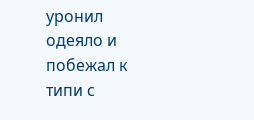уронил одеяло и побежал к типи с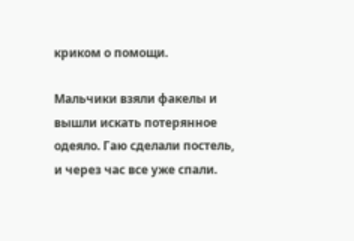криком о помощи.

Мальчики взяли факелы и вышли искать потерянное одеяло. Гаю сделали постель, и через час все уже спали.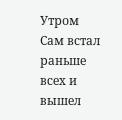Утром Сам встал раньше всех и вышел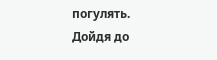погулять. Дойдя до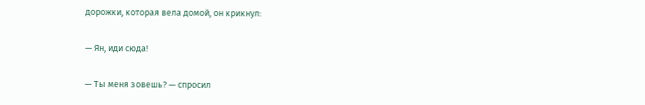дорожки, которая вела домой, он крикнул:

— Ян, иди сюда!

— Ты меня зовешь? — спросил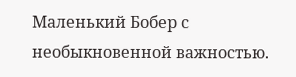Маленький Бобер с необыкновенной важностью.